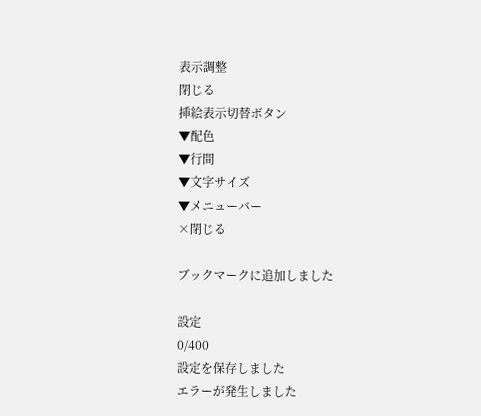表示調整
閉じる
挿絵表示切替ボタン
▼配色
▼行間
▼文字サイズ
▼メニューバー
×閉じる

ブックマークに追加しました

設定
0/400
設定を保存しました
エラーが発生しました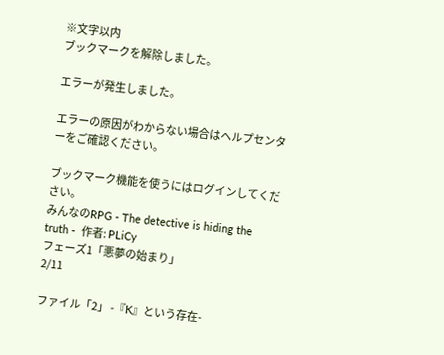※文字以内
ブックマークを解除しました。

エラーが発生しました。

エラーの原因がわからない場合はヘルプセンターをご確認ください。

ブックマーク機能を使うにはログインしてください。
みんなのRPG - The detective is hiding the truth -  作者: PLiCy
フェーズ1「悪夢の始まり」
2/11

ファイル「2」 -『K』という存在-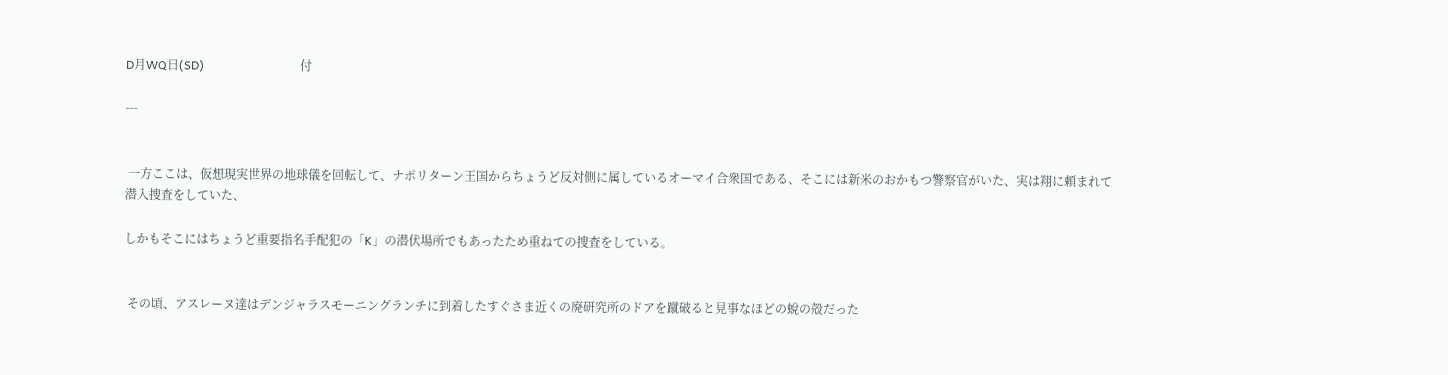D月WQ日(SD)                                付

---


 一方ここは、仮想現実世界の地球儀を回転して、ナポリターン王国からちょうど反対側に属しているオーマイ合衆国である、そこには新米のおかもつ警察官がいた、実は翔に頼まれて潜入捜査をしていた、

しかもそこにはちょうど重要指名手配犯の「K」の潜伏場所でもあったため重ねての捜査をしている。


 その頃、アスレーヌ達はデンジャラスモーニングランチに到着したすぐさま近くの廃研究所のドアを蹴破ると見事なほどの蛻の殻だった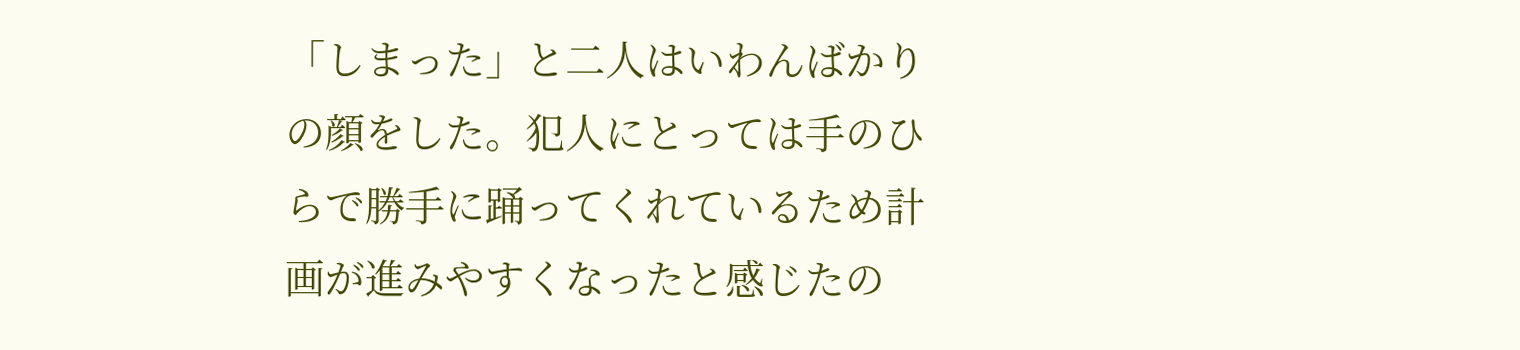「しまった」と二人はいわんばかりの顔をした。犯人にとっては手のひらで勝手に踊ってくれているため計画が進みやすくなったと感じたの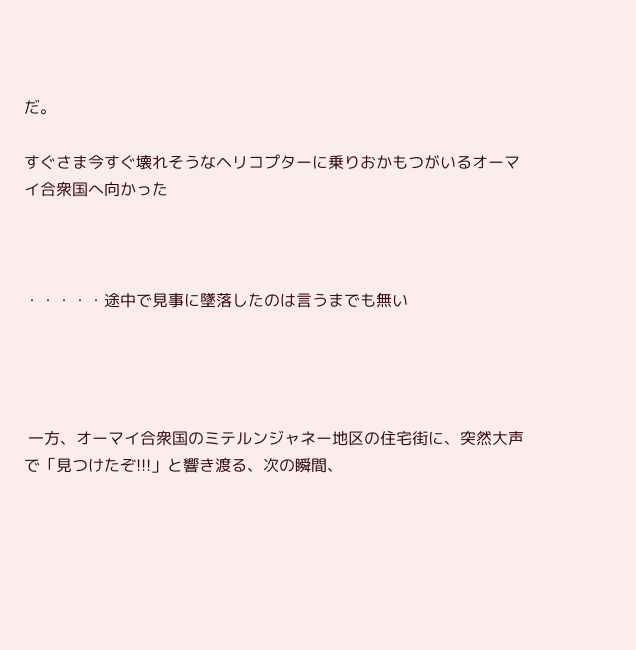だ。

すぐさま今すぐ壊れそうなヘリコプターに乗りおかもつがいるオーマイ合衆国へ向かった



・・・・・途中で見事に墜落したのは言うまでも無い




 一方、オーマイ合衆国のミテルンジャネー地区の住宅街に、突然大声で「見つけたぞ!!!」と響き渡る、次の瞬間、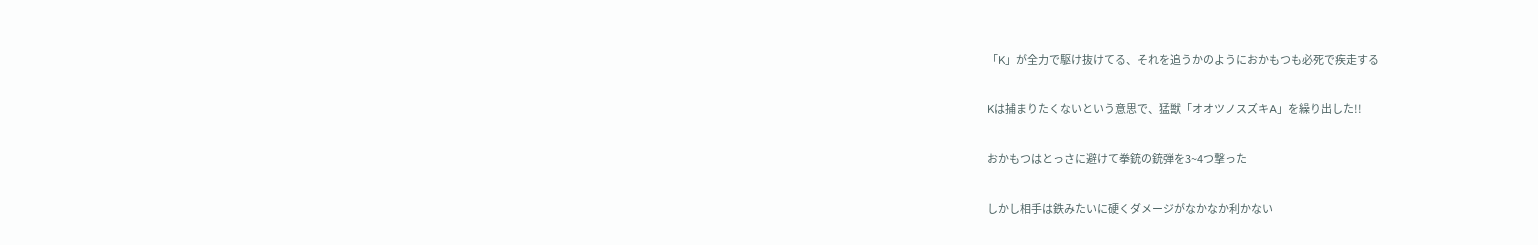「K」が全力で駆け抜けてる、それを追うかのようにおかもつも必死で疾走する

Kは捕まりたくないという意思で、猛獣「オオツノスズキA」を繰り出した!!

おかもつはとっさに避けて拳銃の銃弾を3~4つ撃った

しかし相手は鉄みたいに硬くダメージがなかなか利かない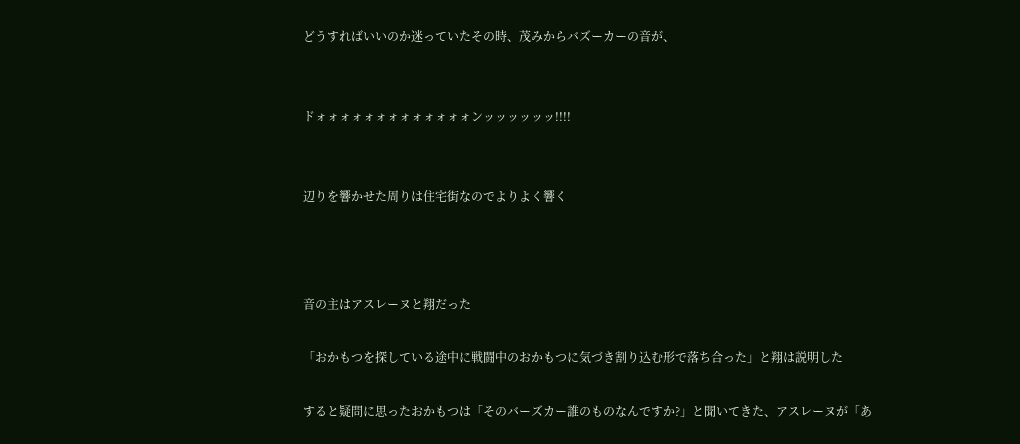どうすればいいのか迷っていたその時、茂みからバズーカーの音が、


ドォォォォォォォォォォォォォンッッッッッッ!!!!


辺りを響かせた周りは住宅街なのでよりよく響く



音の主はアスレーヌと翔だった

「おかもつを探している途中に戦闘中のおかもつに気づき割り込む形で落ち合った」と翔は説明した

すると疑問に思ったおかもつは「そのバーズカー誰のものなんですか?」と聞いてきた、アスレーヌが「あ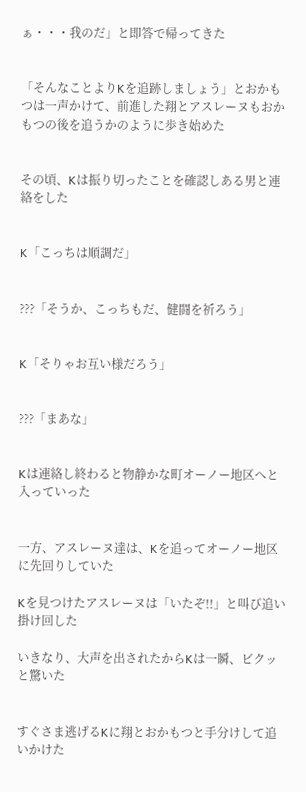ぁ・・・我のだ」と即答で帰ってきた


「そんなことよりKを追跡しましょう」とおかもつは一声かけて、前進した翔とアスレーヌもおかもつの後を追うかのように歩き始めた


その頃、Kは振り切ったことを確認しある男と連絡をした


K「こっちは順調だ」


???「そうか、こっちもだ、健闘を祈ろう」


K「そりゃお互い様だろう」


???「まあな」


Kは連絡し終わると物静かな町オーノー地区へと入っていった


一方、アスレーヌ達は、Kを追ってオーノー地区に先回りしていた

Kを見つけたアスレーヌは「いたぞ!!」と叫び追い掛け回した

いきなり、大声を出されたからKは一瞬、ビクッと驚いた


すぐさま逃げるKに翔とおかもつと手分けして追いかけた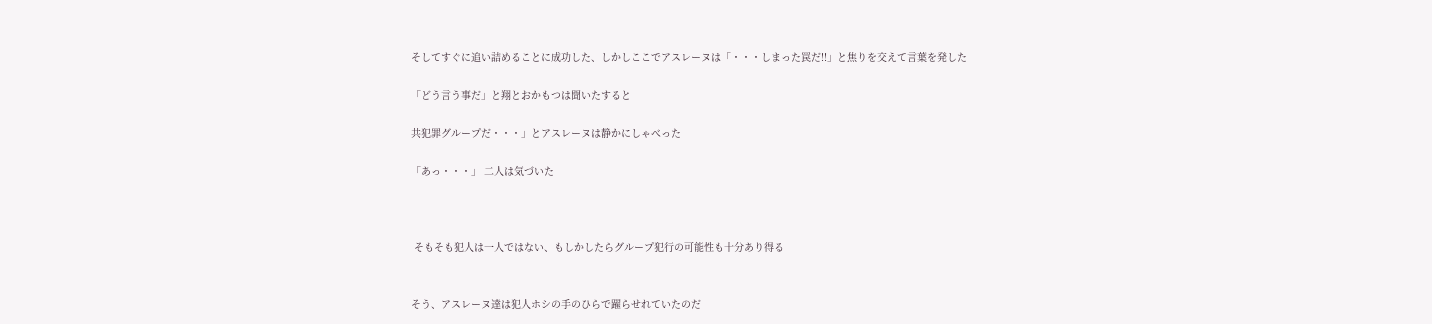そしてすぐに追い詰めることに成功した、しかしここでアスレーヌは「・・・しまった罠だ!!」と焦りを交えて言葉を発した

「どう言う事だ」と翔とおかもつは聞いたすると

共犯罪グループだ・・・」とアスレーヌは静かにしゃべった

「あっ・・・」 二人は気づいた



 そもそも犯人は一人ではない、もしかしたらグループ犯行の可能性も十分あり得る


そう、アスレーヌ達は犯人ホシの手のひらで躍らせれていたのだ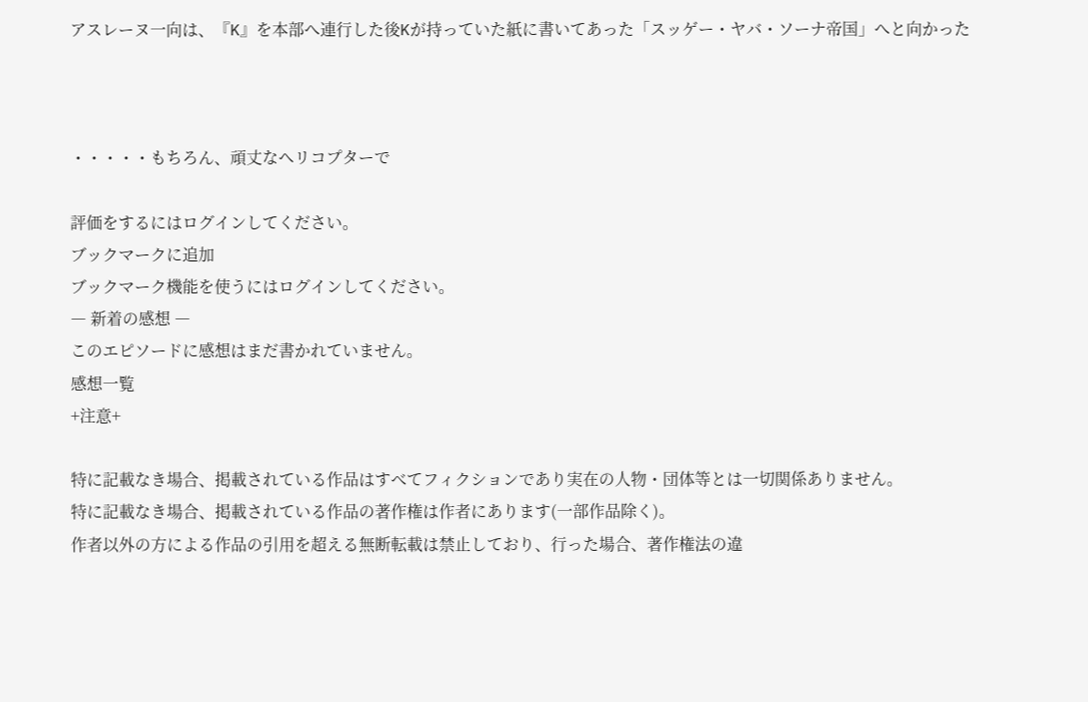アスレーヌ一向は、『K』を本部へ連行した後Kが持っていた紙に書いてあった「スッゲー・ヤバ・ソーナ帝国」へと向かった



・・・・・もちろん、頑丈なヘリコプターで

評価をするにはログインしてください。
ブックマークに追加
ブックマーク機能を使うにはログインしてください。
― 新着の感想 ―
このエピソードに感想はまだ書かれていません。
感想一覧
+注意+

特に記載なき場合、掲載されている作品はすべてフィクションであり実在の人物・団体等とは一切関係ありません。
特に記載なき場合、掲載されている作品の著作権は作者にあります(一部作品除く)。
作者以外の方による作品の引用を超える無断転載は禁止しており、行った場合、著作権法の違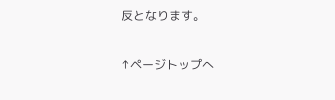反となります。

↑ページトップへ